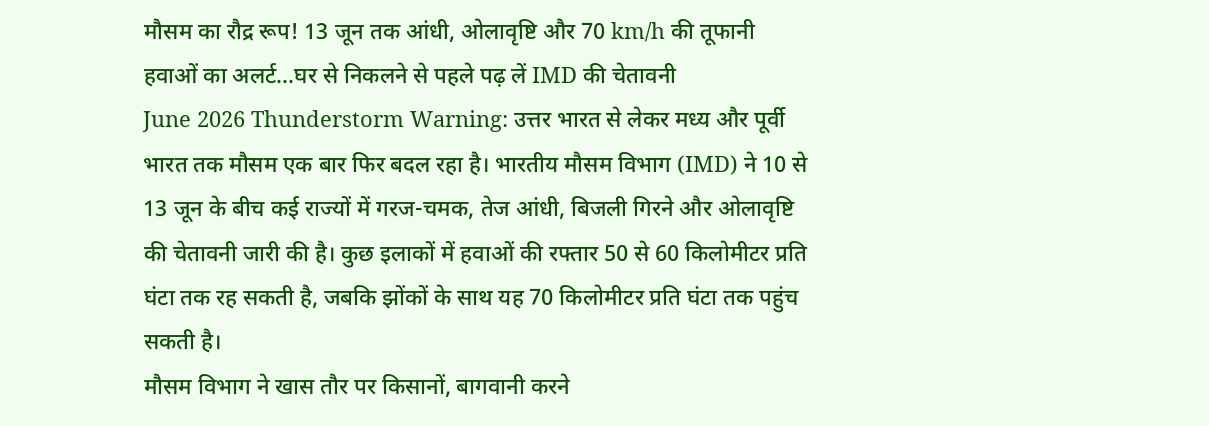मौसम का रौद्र रूप! 13 जून तक आंधी, ओलावृष्टि और 70 km/h की तूफानी हवाओं का अलर्ट...घर से निकलने से पहले पढ़ लें IMD की चेतावनी
June 2026 Thunderstorm Warning: उत्तर भारत से लेकर मध्य और पूर्वी भारत तक मौसम एक बार फिर बदल रहा है। भारतीय मौसम विभाग (IMD) ने 10 से 13 जून के बीच कई राज्यों में गरज-चमक, तेज आंधी, बिजली गिरने और ओलावृष्टि की चेतावनी जारी की है। कुछ इलाकों में हवाओं की रफ्तार 50 से 60 किलोमीटर प्रति घंटा तक रह सकती है, जबकि झोंकों के साथ यह 70 किलोमीटर प्रति घंटा तक पहुंच सकती है।
मौसम विभाग ने खास तौर पर किसानों, बागवानी करने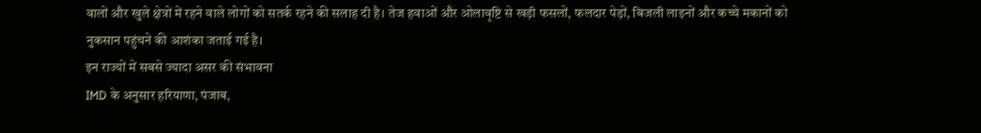वालों और खुले क्षेत्रों में रहने वाले लोगों को सतर्क रहने की सलाह दी है। तेज हवाओं और ओलावृष्टि से खड़ी फसलों, फलदार पेड़ों, बिजली लाइनों और कच्चे मकानों को नुकसान पहुंचने की आशंका जताई गई है।
इन राज्यों में सबसे ज्यादा असर की संभावना
IMD के अनुसार हरियाणा, पंजाब,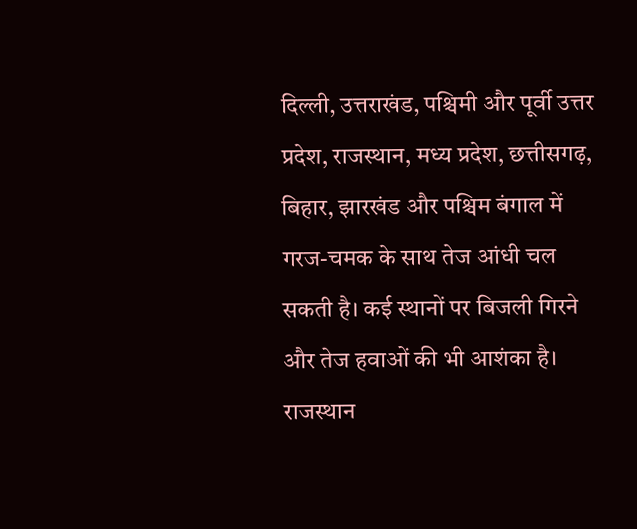दिल्ली, उत्तराखंड, पश्चिमी और पूर्वी उत्तर प्रदेश, राजस्थान, मध्य प्रदेश, छत्तीसगढ़, बिहार, झारखंड और पश्चिम बंगाल में गरज-चमक के साथ तेज आंधी चल सकती है। कई स्थानों पर बिजली गिरने और तेज हवाओं की भी आशंका है।
राजस्थान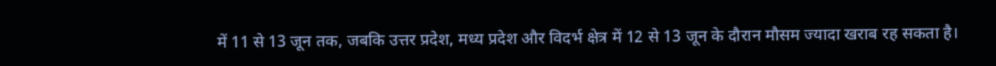में 11 से 13 जून तक, जबकि उत्तर प्रदेश, मध्य प्रदेश और विदर्भ क्षेत्र में 12 से 13 जून के दौरान मौसम ज्यादा खराब रह सकता है।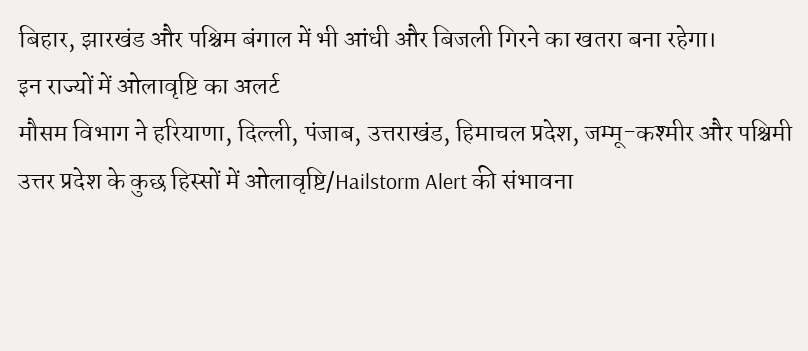बिहार, झारखंड और पश्चिम बंगाल में भी आंधी और बिजली गिरने का खतरा बना रहेगा।
इन राज्यों में ओलावृष्टि का अलर्ट
मौसम विभाग ने हरियाणा, दिल्ली, पंजाब, उत्तराखंड, हिमाचल प्रदेश, जम्मू-कश्मीर और पश्चिमी उत्तर प्रदेश के कुछ हिस्सों में ओलावृष्टि/Hailstorm Alert की संभावना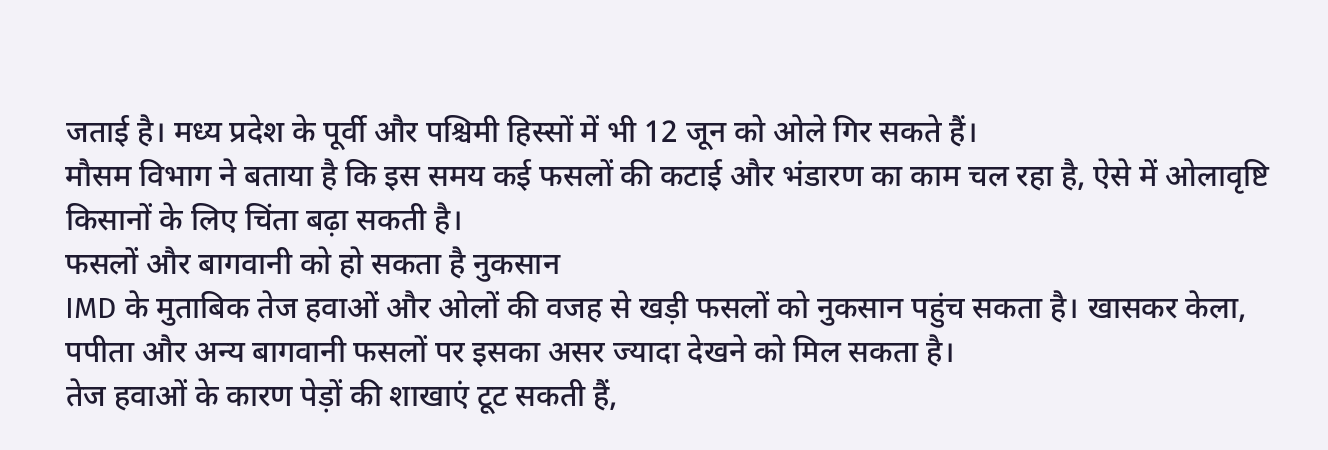जताई है। मध्य प्रदेश के पूर्वी और पश्चिमी हिस्सों में भी 12 जून को ओले गिर सकते हैं।
मौसम विभाग ने बताया है कि इस समय कई फसलों की कटाई और भंडारण का काम चल रहा है, ऐसे में ओलावृष्टि किसानों के लिए चिंता बढ़ा सकती है।
फसलों और बागवानी को हो सकता है नुकसान
IMD के मुताबिक तेज हवाओं और ओलों की वजह से खड़ी फसलों को नुकसान पहुंच सकता है। खासकर केला, पपीता और अन्य बागवानी फसलों पर इसका असर ज्यादा देखने को मिल सकता है।
तेज हवाओं के कारण पेड़ों की शाखाएं टूट सकती हैं,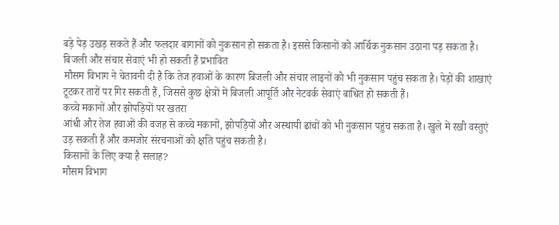बड़े पेड़ उखड़ सकते हैं और फलदार बागानों को नुकसान हो सकता है। इससे किसानों को आर्थिक नुकसान उठाना पड़ सकता है।
बिजली और संचार सेवाएं भी हो सकती हैं प्रभावित
मौसम विभाग ने चेतावनी दी है कि तेज हवाओं के कारण बिजली और संचार लाइनों को भी नुकसान पहुंच सकता है। पेड़ों की शाखाएं टूटकर तारों पर गिर सकती हैं, जिससे कुछ क्षेत्रों में बिजली आपूर्ति और नेटवर्क सेवाएं बाधित हो सकती हैं।
कच्चे मकानों और झोपड़ियों पर खतरा
आंधी और तेज हवाओं की वजह से कच्चे मकानों, झोपड़ियों और अस्थायी ढांचों को भी नुकसान पहुंच सकता है। खुले में रखी वस्तुएं उड़ सकती हैं और कमजोर संरचनाओं को क्षति पहुंच सकती है।
किसानों के लिए क्या है सलाह?
मौसम विभाग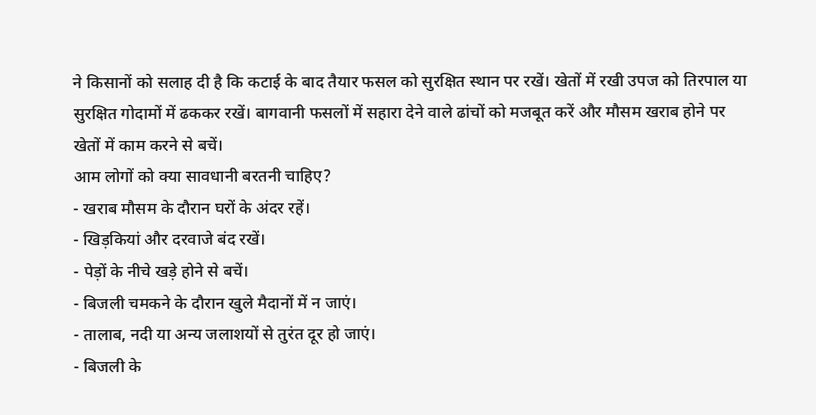ने किसानों को सलाह दी है कि कटाई के बाद तैयार फसल को सुरक्षित स्थान पर रखें। खेतों में रखी उपज को तिरपाल या सुरक्षित गोदामों में ढककर रखें। बागवानी फसलों में सहारा देने वाले ढांचों को मजबूत करें और मौसम खराब होने पर खेतों में काम करने से बचें।
आम लोगों को क्या सावधानी बरतनी चाहिए?
- खराब मौसम के दौरान घरों के अंदर रहें।
- खिड़कियां और दरवाजे बंद रखें।
- पेड़ों के नीचे खड़े होने से बचें।
- बिजली चमकने के दौरान खुले मैदानों में न जाएं।
- तालाब, नदी या अन्य जलाशयों से तुरंत दूर हो जाएं।
- बिजली के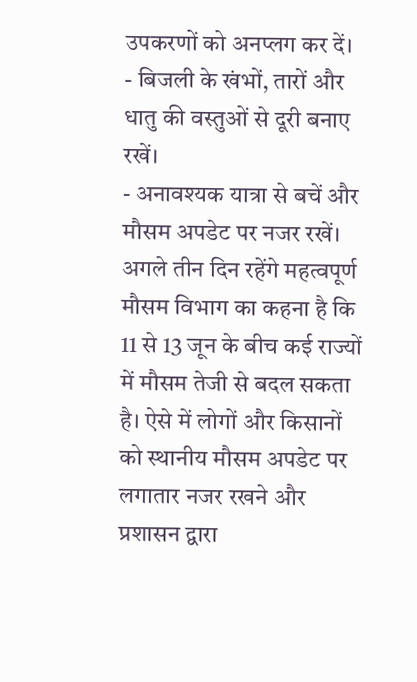उपकरणों को अनप्लग कर दें।
- बिजली के खंभों, तारों और धातु की वस्तुओं से दूरी बनाए रखें।
- अनावश्यक यात्रा से बचें और मौसम अपडेट पर नजर रखें।
अगले तीन दिन रहेंगे महत्वपूर्ण
मौसम विभाग का कहना है कि 11 से 13 जून के बीच कई राज्यों में मौसम तेजी से बदल सकता है। ऐसे में लोगों और किसानों को स्थानीय मौसम अपडेट पर लगातार नजर रखने और प्रशासन द्वारा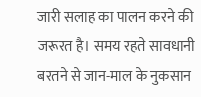जारी सलाह का पालन करने की जरूरत है। समय रहते सावधानी बरतने से जान-माल के नुकसान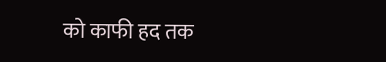को काफी हद तक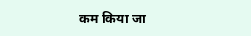कम किया जा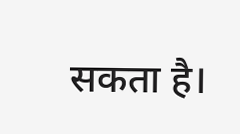सकता है।